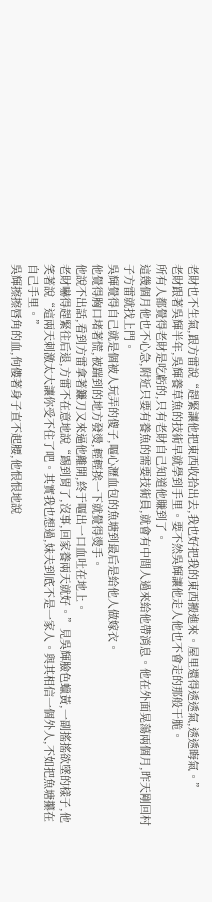老財也不生氣,跟方雷說“趕緊讓他把東西收拾出去,我也好把我的東西搬進來。屋里還得透透氣,透透晦氣。”
老財跟著吳輝半年,吳輝養草魚的技術早就學到手里。要不然吳輝讓他走人他也不會走的那般干脆。
所有人都覺得老財是吃虧的,只有老財自己知道他賺到了。
這幾個月他也不心急,附近只要有養魚的需要技術員,就會有中間人過來給他帶消息。他在外面晃蕩兩個月,昨天剛回村子方雷就找上門。
吳輝覺得自己就是個被人玩弄的傻子,嘔心瀝血包的魚塘到最后是給他人做嫁衣。
他覺得胸口堵著慌,被踹到的地方發燙,輕輕挨一下就覺得燙手。
他說不出話,看到方雷拿著鐮刀又來逼他離開,終于嘔出一口血吐在地上。
老財嚇得趕緊往后退,方雷不在意地說“踢到胃了,沒事,回家養兩天就好。”見吳輝臉色蠟黃,一副搖搖欲墜的樣子,他笑著說“這兩天刺激太大讓你受不住了吧。其實我也想過,妹夫到底不是一家人。與其相信一個外人,不如把魚塘攥在自己手里。”
吳輝擦擦唇角的血,佝僂著身子直不起腰,他恨恨地說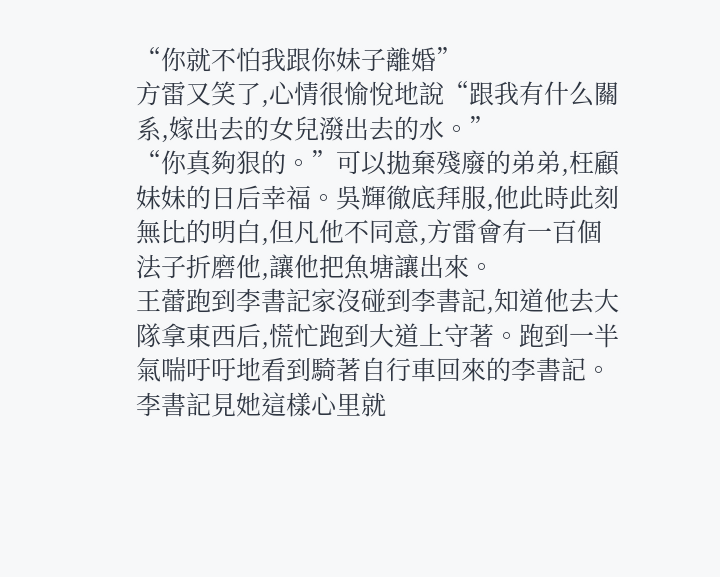“你就不怕我跟你妹子離婚”
方雷又笑了,心情很愉悅地說“跟我有什么關系,嫁出去的女兒潑出去的水。”
“你真夠狠的。”可以拋棄殘廢的弟弟,枉顧妹妹的日后幸福。吳輝徹底拜服,他此時此刻無比的明白,但凡他不同意,方雷會有一百個法子折磨他,讓他把魚塘讓出來。
王蕾跑到李書記家沒碰到李書記,知道他去大隊拿東西后,慌忙跑到大道上守著。跑到一半氣喘吁吁地看到騎著自行車回來的李書記。
李書記見她這樣心里就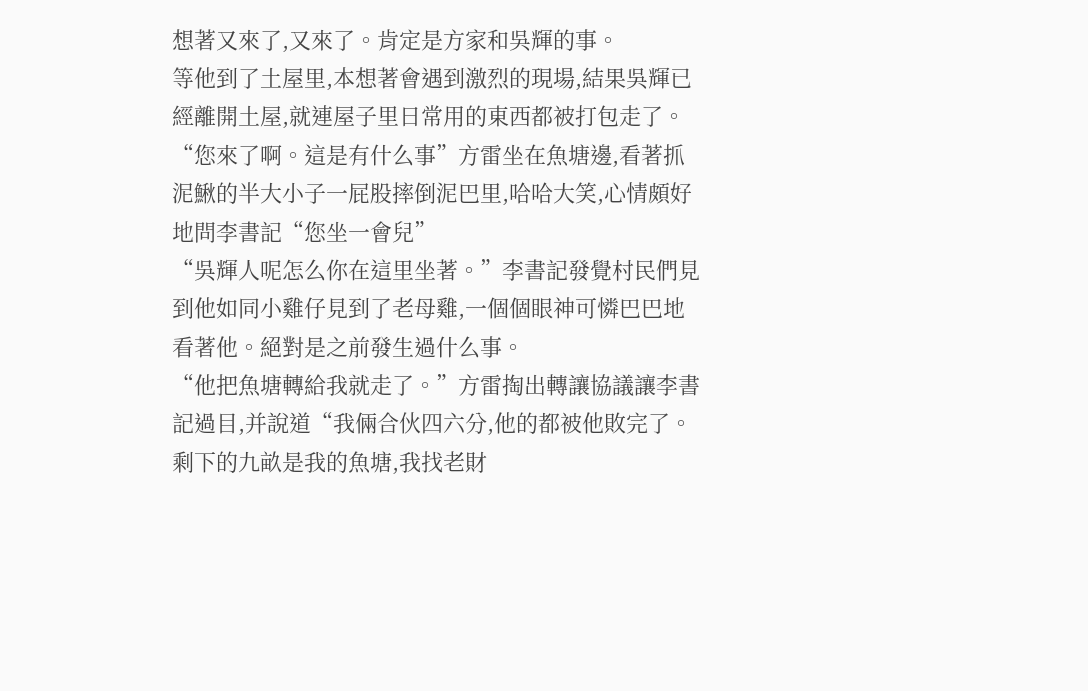想著又來了,又來了。肯定是方家和吳輝的事。
等他到了土屋里,本想著會遇到激烈的現場,結果吳輝已經離開土屋,就連屋子里日常用的東西都被打包走了。
“您來了啊。這是有什么事”方雷坐在魚塘邊,看著抓泥鰍的半大小子一屁股摔倒泥巴里,哈哈大笑,心情頗好地問李書記“您坐一會兒”
“吳輝人呢怎么你在這里坐著。”李書記發覺村民們見到他如同小雞仔見到了老母雞,一個個眼神可憐巴巴地看著他。絕對是之前發生過什么事。
“他把魚塘轉給我就走了。”方雷掏出轉讓協議讓李書記過目,并說道“我倆合伙四六分,他的都被他敗完了。剩下的九畝是我的魚塘,我找老財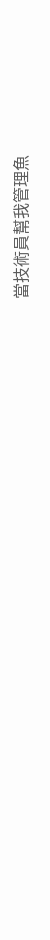當技術員幫我管理魚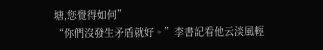塘,您覺得如何”
“你們沒發生矛盾就好。”李書記看他云淡風輕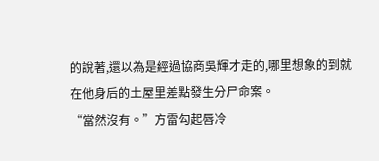的說著,還以為是經過協商吳輝才走的,哪里想象的到就在他身后的土屋里差點發生分尸命案。
“當然沒有。”方雷勾起唇冷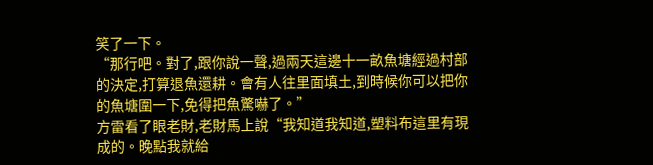笑了一下。
“那行吧。對了,跟你說一聲,過兩天這邊十一畝魚塘經過村部的決定,打算退魚還耕。會有人往里面填土,到時候你可以把你的魚塘圍一下,免得把魚驚嚇了。”
方雷看了眼老財,老財馬上說“我知道我知道,塑料布這里有現成的。晚點我就給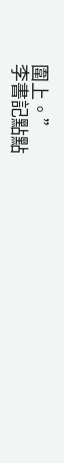圍上。”
李書記點點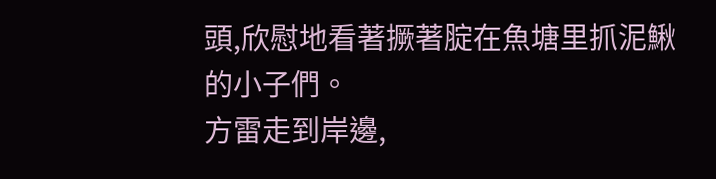頭,欣慰地看著撅著腚在魚塘里抓泥鰍的小子們。
方雷走到岸邊,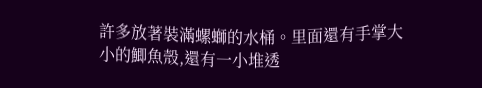許多放著裝滿螺螄的水桶。里面還有手掌大小的鯽魚殼,還有一小堆透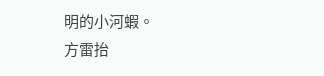明的小河蝦。
方雷抬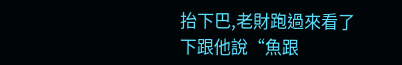抬下巴,老財跑過來看了下跟他說“魚跟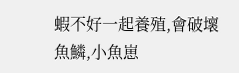蝦不好一起養殖,會破壞魚鱗,小魚崽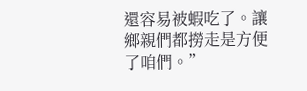還容易被蝦吃了。讓鄉親們都撈走是方便了咱們。”